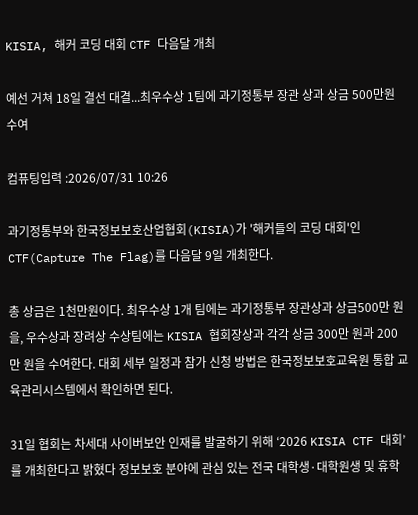KISIA, 해커 코딩 대회 CTF 다음달 개최

예선 거쳐 18일 결선 대결...최우수상 1팀에 과기정통부 장관 상과 상금 500만원 수여

컴퓨팅입력 :2026/07/31 10:26

과기정통부와 한국정보보호산업협회(KISIA)가 '해커들의 코딩 대회'인 CTF(Capture The Flag)를 다음달 9일 개최한다.

총 상금은 1천만원이다. 최우수상 1개 팀에는 과기정통부 장관상과 상금500만 원을, 우수상과 장려상 수상팀에는 KISIA 협회장상과 각각 상금 300만 원과 200만 원을 수여한다. 대회 세부 일정과 참가 신청 방법은 한국정보보호교육원 통합 교육관리시스템에서 확인하면 된다.

31일 협회는 차세대 사이버보안 인재를 발굴하기 위해 ‘2026 KISIA CTF 대회’를 개최한다고 밝혔다 정보보호 분야에 관심 있는 전국 대학생·대학원생 및 휴학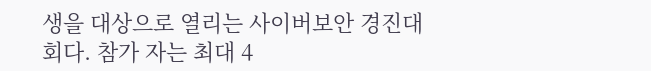생을 대상으로 열리는 사이버보안 경진대회다. 참가 자는 최대 4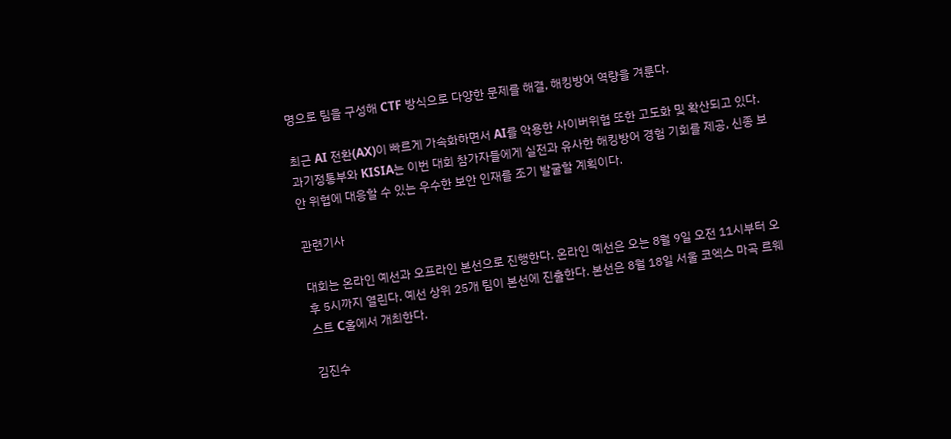명으로 팀을 구성해 CTF 방식으로 다양한 문제를 해결, 해킹방어 역량을 겨룬다.

최근 AI 전환(AX)이 빠르게 가속화하면서 AI를 악용한 사이버위협 또한 고도화 및 확산되고 있다. 과기정통부와 KISIA는 이번 대회 참가자들에게 실전과 유사한 해킹방어 경험 기회를 제공, 신종 보안 위협에 대응할 수 있는 우수한 보안 인재를 조기 발굴할 계획이다.

관련기사

대회는 온라인 예선과 오프라인 본선으로 진행한다. 온라인 예선은 오는 8월 9일 오전 11시부터 오후 5시까지 열린다. 예선 상위 25개 팀이 본선에 진출한다. 본선은 8월 18일 서울 코엑스 마곡 르웨스트 C홀에서 개최한다.

김진수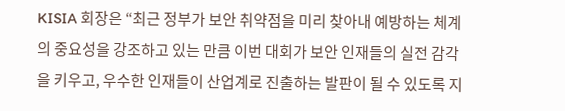KISIA 회장은 “최근 정부가 보안 취약점을 미리 찾아내 예방하는 체계의 중요성을 강조하고 있는 만큼 이번 대회가 보안 인재들의 실전 감각을 키우고, 우수한 인재들이 산업계로 진출하는 발판이 될 수 있도록 지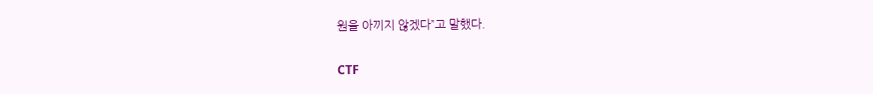원을 아끼지 않겠다”고 말했다.

CTF